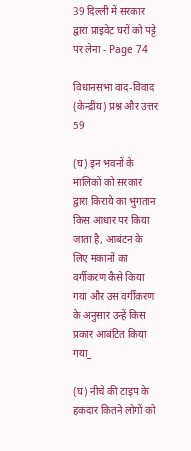39 दिल्ली में सरकार द्वारा प्राइवेट घरों को पट्टे पर लेना - Page 74

विधानसभा वाद-विवाद (केन्द्रीय) प्रश्न और उत्तर 59

(घ) इन भवनों के मालिकों को सरकार द्वारा किराये का भुगतान किस आधार पर किया जाता है, आबंटन के लिए मकानों का वर्गीकरण कैसे किया गया और उस वर्गीकरण के अनुसार उन्हें किस प्रकार आबंटित किया गया_

(घ) नीचे की टाइप के हकदार कितने लोगों को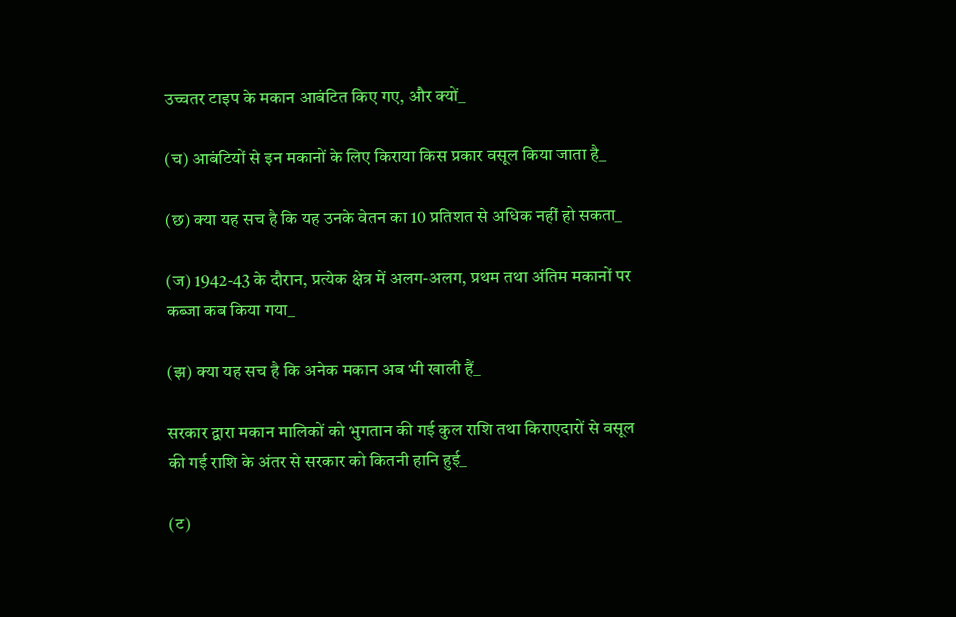उच्चतर टाइप के मकान आबंटित किए गए, और क्यों_

(च) आबंटियों से इन मकानों के लिए किराया किस प्रकार वसूल किया जाता है_

(छ) क्या यह सच है कि यह उनके वेतन का 10 प्रतिशत से अधिक नहीं हो सकता_

(ज) 1942-43 के दौरान, प्रत्येक क्षेत्र में अलग-अलग, प्रथम तथा अंतिम मकानों पर कब्जा कब किया गया_

(झ) क्या यह सच है कि अनेक मकान अब भी खाली हैं_

सरकार द्वारा मकान मालिकों को भुगतान की गई कुल राशि तथा किराएदारों से वसूल की गई राशि के अंतर से सरकार को कितनी हानि हुई_

(ट)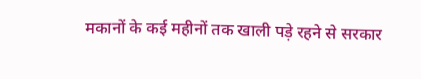मकानों के कई महीनों तक खाली पड़े रहने से सरकार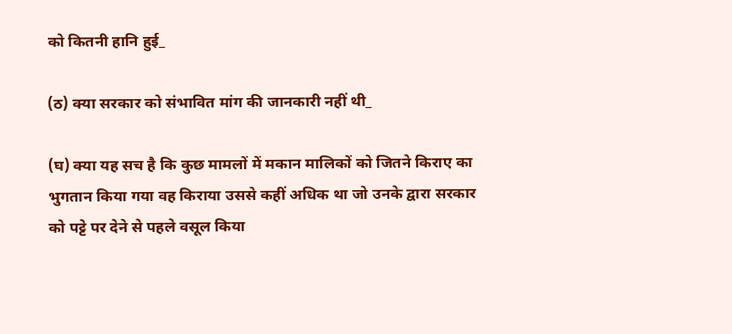को कितनी हानि हुई_

(ठ) क्या सरकार को संभावित मांग की जानकारी नहीं थी_

(घ) क्या यह सच है कि कुछ मामलों में मकान मालिकों को जितने किराए का भुगतान किया गया वह किराया उससे कहीं अधिक था जो उनके द्वारा सरकार को पट्टे पर देने से पहले वसूल किया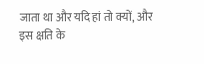जाता था और यदि हां तो क्यों, और इस क्षति के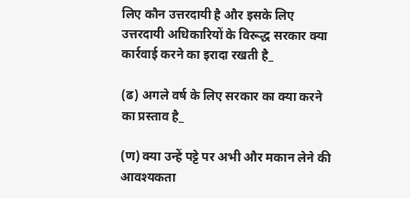लिए कौन उत्तरदायी है और इसके लिए उत्तरदायी अधिकारियों के विरूद्ध सरकार क्या कार्रवाई करने का इरादा रखती है_

(ढ) अगले वर्ष के लिए सरकार का क्या करने का प्रस्ताव है_

(ण) क्या उन्हें पट्टे पर अभी और मकान लेने की आवश्यकता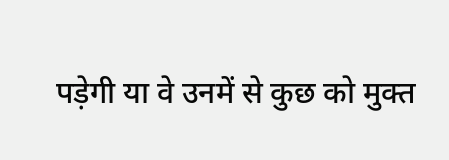पड़ेगी या वे उनमें से कुछ को मुक्त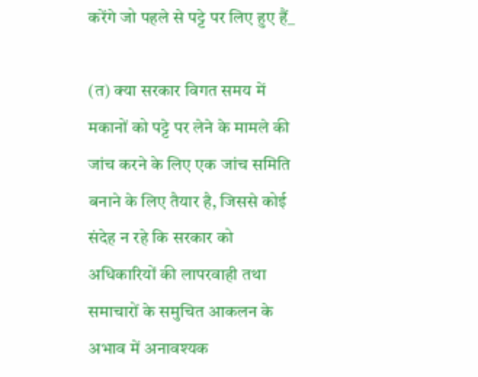करेंगे जो पहले से पट्टे पर लिए हुए हैं_

(त) क्या सरकार विगत समय में मकानों को पट्टे पर लेने के मामले की जांच करने के लिए एक जांच समिति बनाने के लिए तैयार है, जिससे कोई संदेह न रहे कि सरकार को अधिकारियों की लापरवाही तथा समाचारों के समुचित आकलन के अभाव में अनावश्यक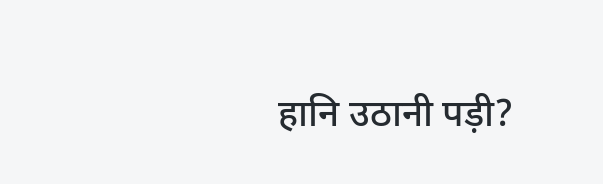हानि उठानी पड़ी?